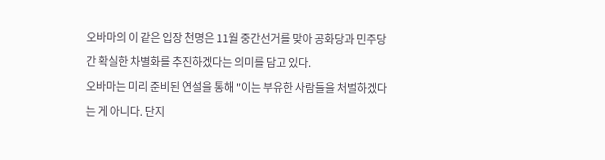오바마의 이 같은 입장 천명은 11월 중간선거를 맞아 공화당과 민주당간 확실한 차별화를 추진하겠다는 의미를 담고 있다.
오바마는 미리 준비된 연설을 통해 "이는 부유한 사람들을 처벌하겠다는 게 아니다. 단지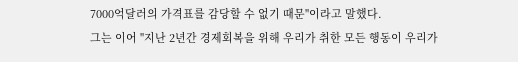7000억달러의 가격표를 감당할 수 없기 때문"이라고 말했다.
그는 이어 "지난 2년간 경제회복을 위해 우리가 취한 모든 행동이 우리가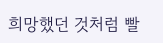희망했던 것처럼 빨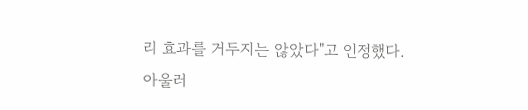리 효과를 거두지는 않았다"고 인정했다.
아울러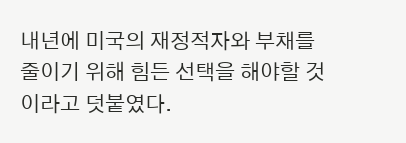내년에 미국의 재정적자와 부채를 줄이기 위해 힘든 선택을 해야할 것이라고 덧붙였다.